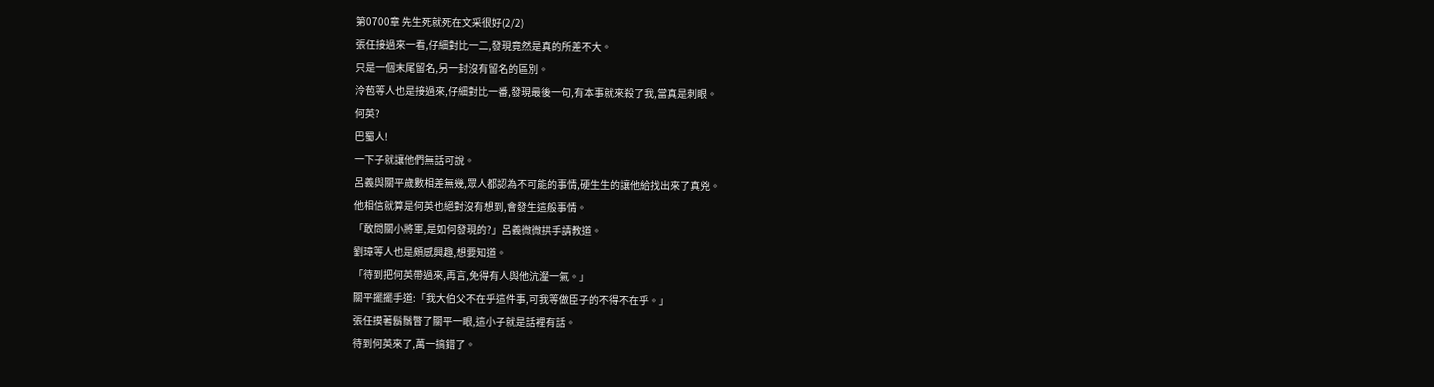第0700章 先生死就死在文采很好(2/2)
張任接過來一看,仔細對比一二,發現竟然是真的所差不大。
只是一個末尾留名,另一封沒有留名的區別。
泠苞等人也是接過來,仔細對比一番,發現最後一句,有本事就來殺了我,當真是刺眼。
何英?
巴蜀人!
一下子就讓他們無話可說。
呂義與關平歲數相差無幾,眾人都認為不可能的事情,硬生生的讓他給找出來了真兇。
他相信就算是何英也絕對沒有想到,會發生這般事情。
「敢問關小將軍,是如何發現的?」呂義微微拱手請教道。
劉璋等人也是頗感興趣,想要知道。
「待到把何英帶過來,再言,免得有人與他沆瀣一氣。」
關平擺擺手道:「我大伯父不在乎這件事,可我等做臣子的不得不在乎。」
張任摸著鬍鬚瞥了關平一眼,這小子就是話裡有話。
待到何英來了,萬一搞錯了。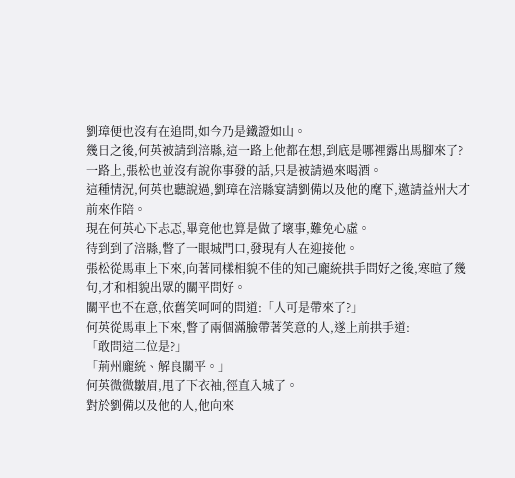劉璋便也沒有在追問,如今乃是鐵證如山。
幾日之後,何英被請到涪縣,這一路上他都在想,到底是哪裡露出馬腳來了?
一路上,張松也並沒有說你事發的話,只是被請過來喝酒。
這種情況,何英也聽說過,劉璋在涪縣宴請劉備以及他的麾下,邀請益州大才前來作陪。
現在何英心下忐忑,畢竟他也算是做了壞事,難免心虛。
待到到了涪縣,瞥了一眼城門口,發現有人在迎接他。
張松從馬車上下來,向著同樣相貌不佳的知己龐統拱手問好之後,寒暄了幾句,才和相貌出眾的關平問好。
關平也不在意,依舊笑呵呵的問道:「人可是帶來了?」
何英從馬車上下來,瞥了兩個滿臉帶著笑意的人,遂上前拱手道:
「敢問這二位是?」
「荊州龐統、解良關平。」
何英微微皺眉,甩了下衣袖,徑直入城了。
對於劉備以及他的人,他向來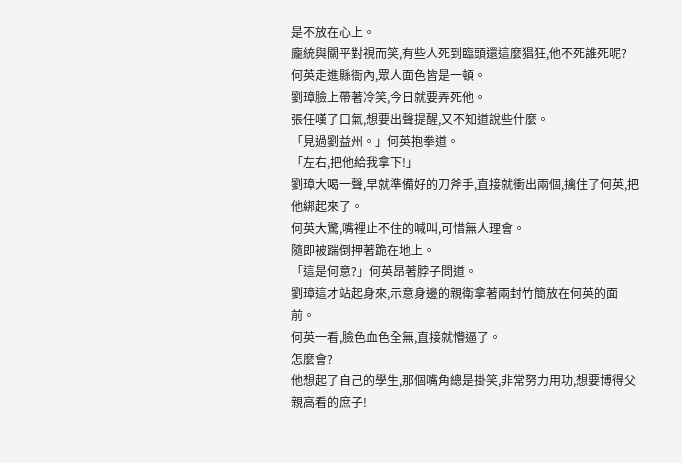是不放在心上。
龐統與關平對視而笑,有些人死到臨頭還這麼猖狂,他不死誰死呢?
何英走進縣衙內,眾人面色皆是一頓。
劉璋臉上帶著冷笑,今日就要弄死他。
張任嘆了口氣,想要出聲提醒,又不知道說些什麼。
「見過劉益州。」何英抱拳道。
「左右,把他給我拿下!」
劉璋大喝一聲,早就準備好的刀斧手,直接就衝出兩個,擒住了何英,把他綁起來了。
何英大驚,嘴裡止不住的喊叫,可惜無人理會。
隨即被踹倒押著跪在地上。
「這是何意?」何英昂著脖子問道。
劉璋這才站起身來,示意身邊的親衛拿著兩封竹簡放在何英的面前。
何英一看,臉色血色全無,直接就懵逼了。
怎麼會?
他想起了自己的學生,那個嘴角總是掛笑,非常努力用功,想要博得父親高看的庶子!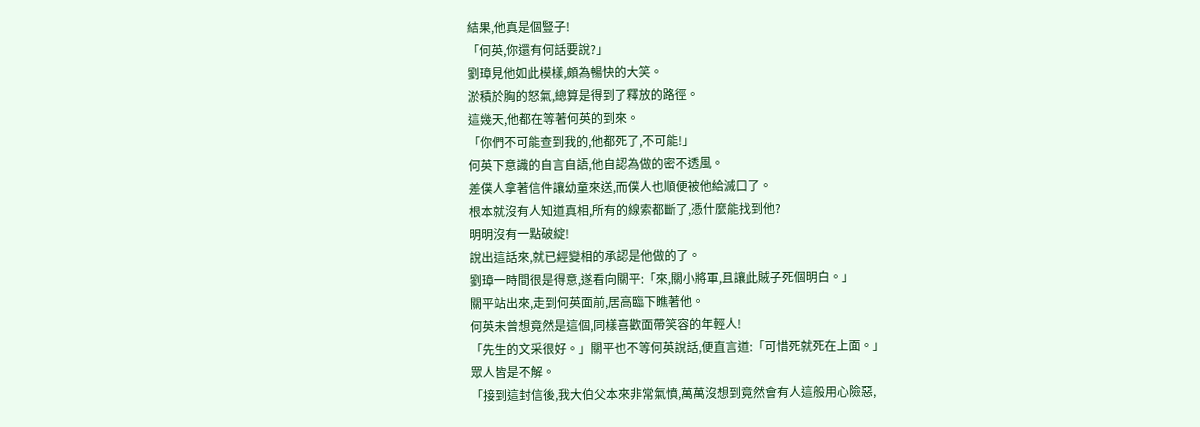結果,他真是個豎子!
「何英,你還有何話要說?」
劉璋見他如此模樣,頗為暢快的大笑。
淤積於胸的怒氣,總算是得到了釋放的路徑。
這幾天,他都在等著何英的到來。
「你們不可能查到我的,他都死了,不可能!」
何英下意識的自言自語,他自認為做的密不透風。
差僕人拿著信件讓幼童來送,而僕人也順便被他給滅口了。
根本就沒有人知道真相,所有的線索都斷了,憑什麼能找到他?
明明沒有一點破綻!
說出這話來,就已經變相的承認是他做的了。
劉璋一時間很是得意,遂看向關平:「來,關小將軍,且讓此賊子死個明白。」
關平站出來,走到何英面前,居高臨下瞧著他。
何英未曾想竟然是這個,同樣喜歡面帶笑容的年輕人!
「先生的文采很好。」關平也不等何英說話,便直言道:「可惜死就死在上面。」
眾人皆是不解。
「接到這封信後,我大伯父本來非常氣憤,萬萬沒想到竟然會有人這般用心險惡,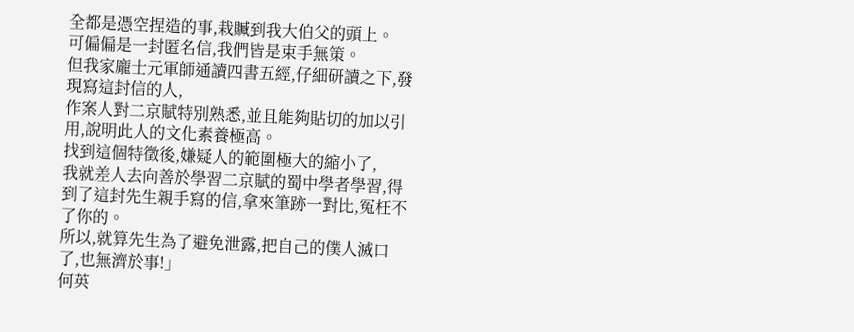全都是憑空捏造的事,栽贓到我大伯父的頭上。
可偏偏是一封匿名信,我們皆是束手無策。
但我家龐士元軍師通讀四書五經,仔細研讀之下,發現寫這封信的人,
作案人對二京賦特別熟悉,並且能夠貼切的加以引用,說明此人的文化素養極高。
找到這個特徵後,嫌疑人的範圍極大的縮小了,
我就差人去向善於學習二京賦的蜀中學者學習,得到了這封先生親手寫的信,拿來筆跡一對比,冤枉不了你的。
所以,就算先生為了避免泄露,把自己的僕人滅口了,也無濟於事!」
何英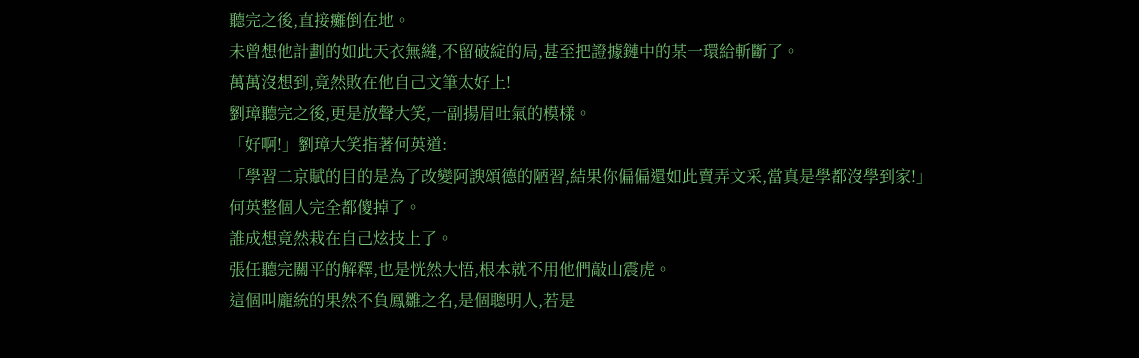聽完之後,直接癱倒在地。
未曾想他計劃的如此天衣無縫,不留破綻的局,甚至把證據鏈中的某一環給斬斷了。
萬萬沒想到,竟然敗在他自己文筆太好上!
劉璋聽完之後,更是放聲大笑,一副揚眉吐氣的模樣。
「好啊!」劉璋大笑指著何英道:
「學習二京賦的目的是為了改變阿諛頌德的陋習,結果你偏偏還如此賣弄文采,當真是學都沒學到家!」
何英整個人完全都傻掉了。
誰成想竟然栽在自己炫技上了。
張任聽完關平的解釋,也是恍然大悟,根本就不用他們敲山震虎。
這個叫龐統的果然不負鳳雛之名,是個聰明人,若是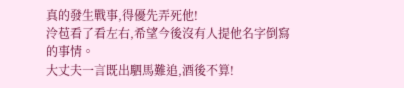真的發生戰事,得優先弄死他!
泠苞看了看左右,希望今後沒有人提他名字倒寫的事情。
大丈夫一言既出駟馬難追,酒後不算!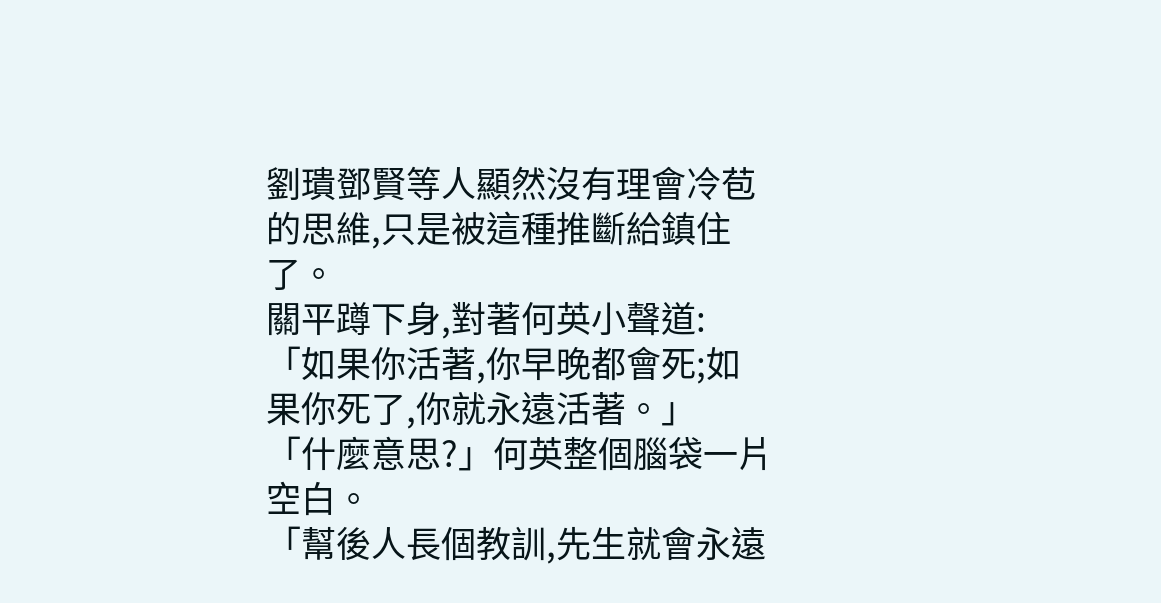劉璝鄧賢等人顯然沒有理會冷苞的思維,只是被這種推斷給鎮住了。
關平蹲下身,對著何英小聲道:「如果你活著,你早晚都會死;如果你死了,你就永遠活著。」
「什麼意思?」何英整個腦袋一片空白。
「幫後人長個教訓,先生就會永遠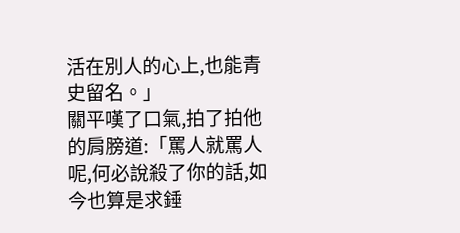活在別人的心上,也能青史留名。」
關平嘆了口氣,拍了拍他的肩膀道:「罵人就罵人呢,何必說殺了你的話,如今也算是求錘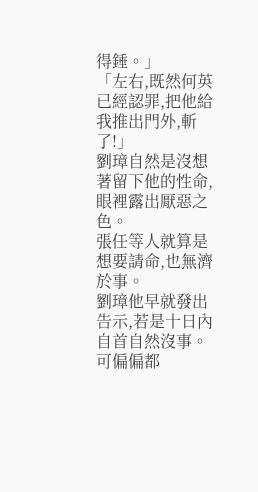得錘。」
「左右,既然何英已經認罪,把他給我推出門外,斬了!」
劉璋自然是沒想著留下他的性命,眼裡露出厭惡之色。
張任等人就算是想要請命,也無濟於事。
劉璋他早就發出告示,若是十日內自首自然沒事。
可偏偏都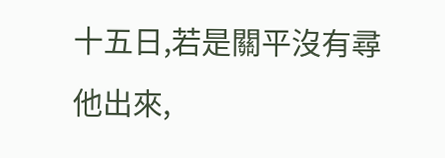十五日,若是關平沒有尋他出來,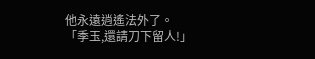他永遠逍遙法外了。
「季玉,還請刀下留人!」